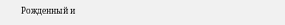Рожденный и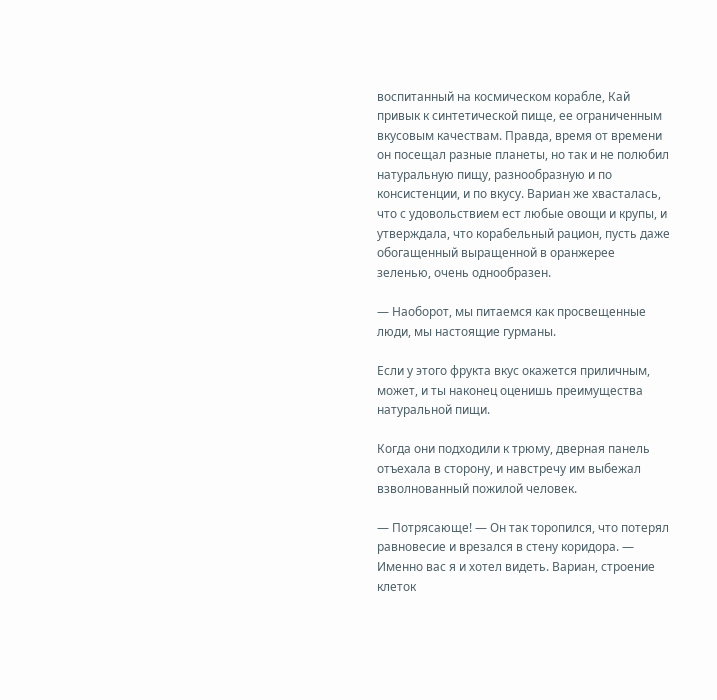воспитанный на космическом корабле, Кай привык к синтетической пище, ее ограниченным вкусовым качествам. Правда, время от времени он посещал разные планеты, но так и не полюбил натуральную пищу, разнообразную и по консистенции, и по вкусу. Вариан же хвасталась, что с удовольствием ест любые овощи и крупы, и утверждала, что корабельный рацион, пусть даже обогащенный выращенной в оранжерее зеленью, очень однообразен.

— Наоборот, мы питаемся как просвещенные люди, мы настоящие гурманы.

Если у этого фрукта вкус окажется приличным, может, и ты наконец оценишь преимущества натуральной пищи.

Когда они подходили к трюму, дверная панель отъехала в сторону, и навстречу им выбежал взволнованный пожилой человек.

— Потрясающе! — Он так торопился, что потерял равновесие и врезался в стену коридора. — Именно вас я и хотел видеть. Вариан, строение клеток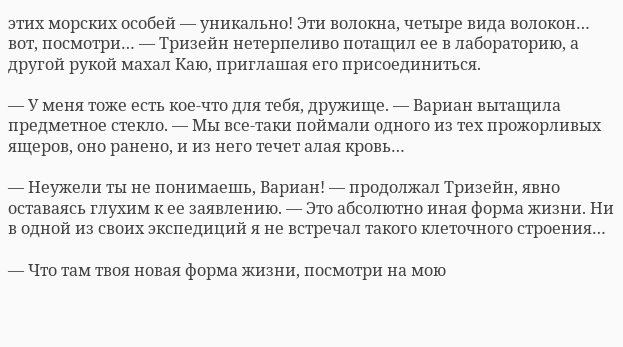этих морских особей — уникально! Эти волокна, четыре вида волокон… вот, посмотри… — Тризейн нетерпеливо потащил ее в лабораторию, а другой рукой махал Каю, приглашая его присоединиться.

— У меня тоже есть кое-что для тебя, дружище. — Вариан вытащила предметное стекло. — Мы все-таки поймали одного из тех прожорливых ящеров, оно ранено, и из него течет алая кровь…

— Неужели ты не понимаешь, Вариан! — продолжал Тризейн, явно оставаясь глухим к ее заявлению. — Это абсолютно иная форма жизни. Ни в одной из своих экспедиций я не встречал такого клеточного строения…

— Что там твоя новая форма жизни, посмотри на мою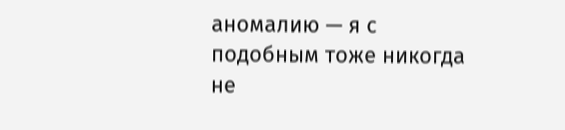аномалию — я с подобным тоже никогда не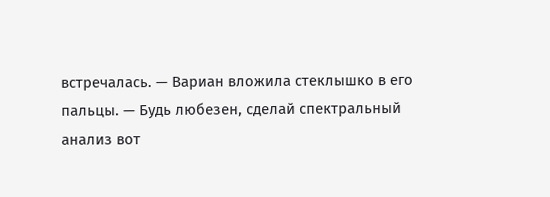встречалась. — Вариан вложила стеклышко в его пальцы. — Будь любезен, сделай спектральный анализ вот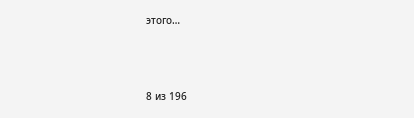этого…



8 из 196